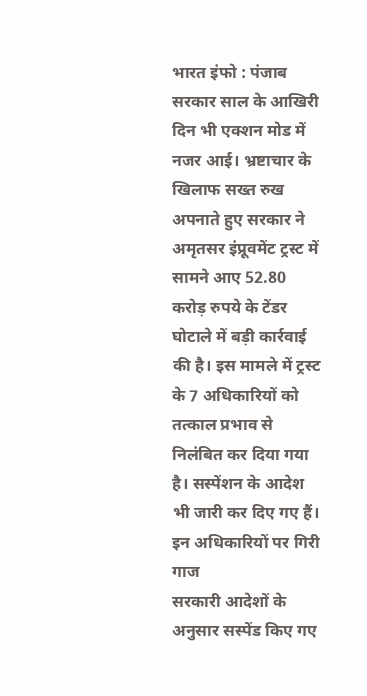भारत इंफो : पंजाब सरकार साल के आखिरी दिन भी एक्शन मोड में नजर आई। भ्रष्टाचार के खिलाफ सख्त रुख अपनाते हुए सरकार ने अमृतसर इंप्रूवमेंट ट्रस्ट में सामने आए 52.80 करोड़ रुपये के टेंडर घोटाले में बड़ी कार्रवाई की है। इस मामले में ट्रस्ट के 7 अधिकारियों को तत्काल प्रभाव से निलंबित कर दिया गया है। सस्पेंशन के आदेश भी जारी कर दिए गए हैं।
इन अधिकारियों पर गिरी गाज
सरकारी आदेशों के अनुसार सस्पेंड किए गए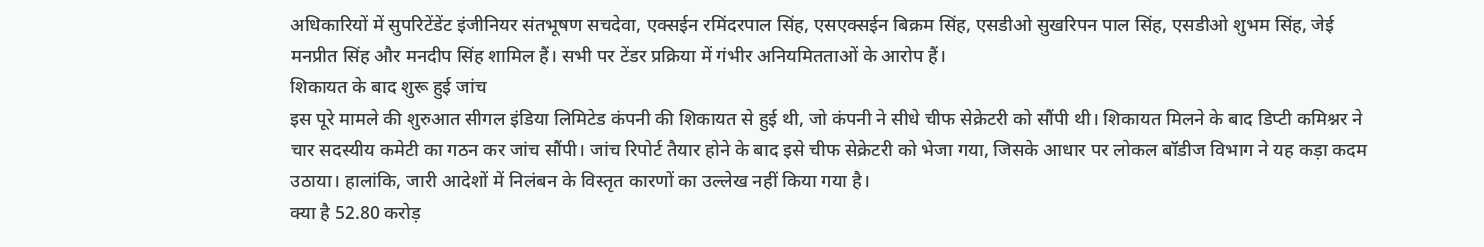अधिकारियों में सुपरिटेंडेंट इंजीनियर संतभूषण सचदेवा, एक्सईन रमिंदरपाल सिंह, एसएक्सईन बिक्रम सिंह, एसडीओ सुखरिपन पाल सिंह, एसडीओ शुभम सिंह, जेई मनप्रीत सिंह और मनदीप सिंह शामिल हैं। सभी पर टेंडर प्रक्रिया में गंभीर अनियमितताओं के आरोप हैं।
शिकायत के बाद शुरू हुई जांच
इस पूरे मामले की शुरुआत सीगल इंडिया लिमिटेड कंपनी की शिकायत से हुई थी, जो कंपनी ने सीधे चीफ सेक्रेटरी को सौंपी थी। शिकायत मिलने के बाद डिप्टी कमिश्नर ने चार सदस्यीय कमेटी का गठन कर जांच सौंपी। जांच रिपोर्ट तैयार होने के बाद इसे चीफ सेक्रेटरी को भेजा गया, जिसके आधार पर लोकल बॉडीज विभाग ने यह कड़ा कदम उठाया। हालांकि, जारी आदेशों में निलंबन के विस्तृत कारणों का उल्लेख नहीं किया गया है।
क्या है 52.80 करोड़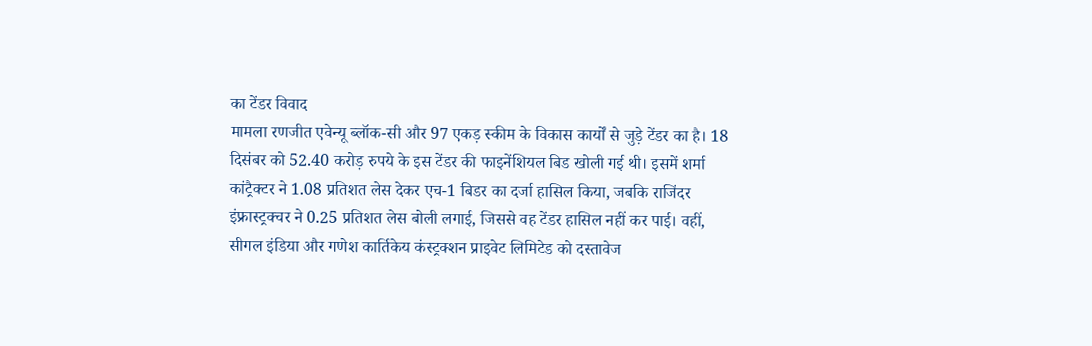का टेंडर विवाद
मामला रणजीत एवेन्यू ब्लॉक-सी और 97 एकड़ स्कीम के विकास कार्यों से जुड़े टेंडर का है। 18 दिसंबर को 52.40 करोड़ रुपये के इस टेंडर की फाइनेंशियल बिड खोली गई थी। इसमें शर्मा कांट्रैक्टर ने 1.08 प्रतिशत लेस देकर एच-1 बिडर का दर्जा हासिल किया, जबकि राजिंदर इंफ्रास्ट्रक्चर ने 0.25 प्रतिशत लेस बोली लगाई, जिससे वह टेंडर हासिल नहीं कर पाई। वहीं, सीगल इंडिया और गणेश कार्तिकेय कंस्ट्रक्शन प्राइवेट लिमिटेड को दस्तावेज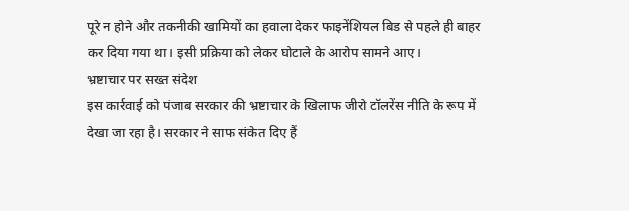पूरे न होने और तकनीकी खामियों का हवाला देकर फाइनेंशियल बिड से पहले ही बाहर कर दिया गया था। इसी प्रक्रिया को लेकर घोटाले के आरोप सामने आए।
भ्रष्टाचार पर सख्त संदेश
इस कार्रवाई को पंजाब सरकार की भ्रष्टाचार के खिलाफ जीरो टॉलरेंस नीति के रूप में देखा जा रहा है। सरकार ने साफ संकेत दिए हैं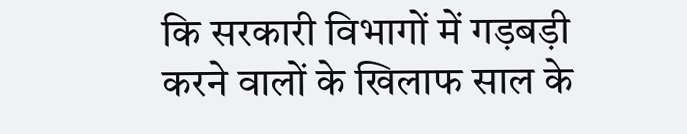कि सरकारी विभागों में गड़बड़ी करने वालों के खिलाफ साल के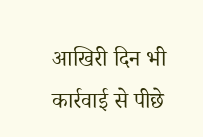आखिरी दिन भी कार्रवाई से पीछे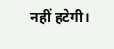नहीं हटेगी।